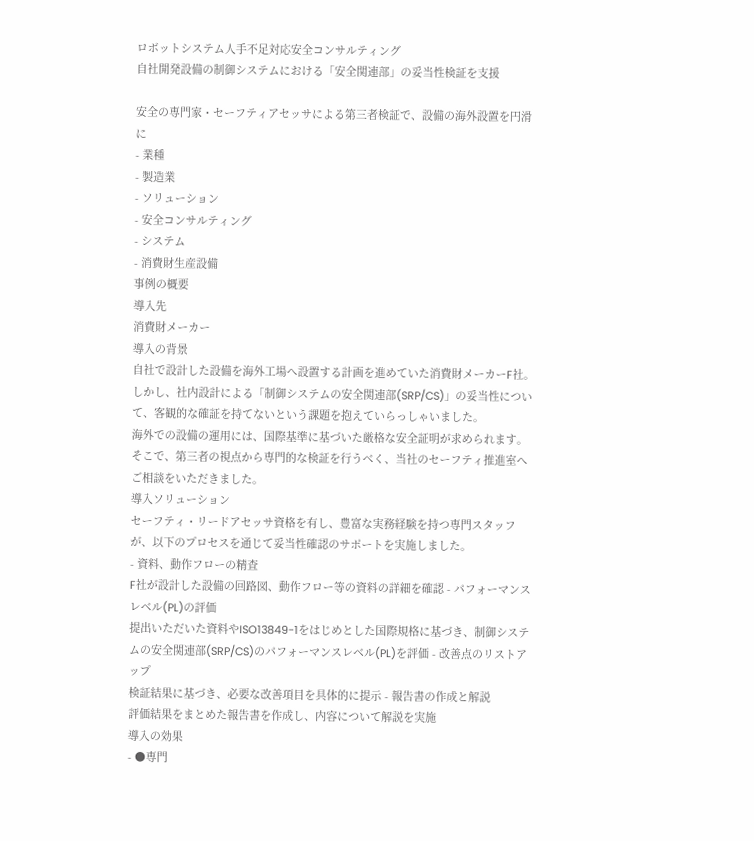ロボットシステム人手不足対応安全コンサルティング
自社開発設備の制御システムにおける「安全関連部」の妥当性検証を支援

安全の専門家・セーフティアセッサによる第三者検証で、設備の海外設置を円滑に
- 業種
- 製造業
- ソリューション
- 安全コンサルティング
- システム
- 消費財生産設備
事例の概要
導入先
消費財メーカー
導入の背景
自社で設計した設備を海外工場へ設置する計画を進めていた消費財メーカーF社。
しかし、社内設計による「制御システムの安全関連部(SRP/CS)」の妥当性について、客観的な確証を持てないという課題を抱えていらっしゃいました。
海外での設備の運用には、国際基準に基づいた厳格な安全証明が求められます。
そこで、第三者の視点から専門的な検証を行うべく、当社のセーフティ推進室へご相談をいただきました。
導入ソリューション
セーフティ・リードアセッサ資格を有し、豊富な実務経験を持つ専門スタッフが、以下のプロセスを通じて妥当性確認のサポートを実施しました。
- 資料、動作フローの精査
F社が設計した設備の回路図、動作フロー等の資料の詳細を確認 - パフォーマンスレベル(PL)の評価
提出いただいた資料やISO13849-1をはじめとした国際規格に基づき、制御システムの安全関連部(SRP/CS)のパフォーマンスレベル(PL)を評価 - 改善点のリストアップ
検証結果に基づき、必要な改善項目を具体的に提示 - 報告書の作成と解説
評価結果をまとめた報告書を作成し、内容について解説を実施
導入の効果
- ●専門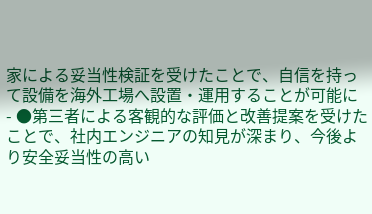家による妥当性検証を受けたことで、自信を持って設備を海外工場へ設置・運用することが可能に
- ●第三者による客観的な評価と改善提案を受けたことで、社内エンジニアの知見が深まり、今後より安全妥当性の高い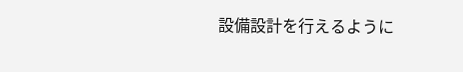設備設計を行えるように